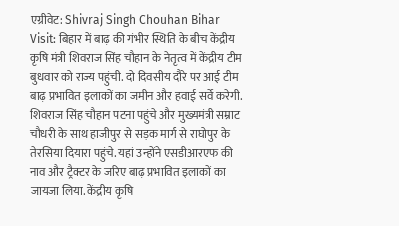एग्रीवेट: Shivraj Singh Chouhan Bihar Visit: बिहार में बाढ़ की गंभीर स्थिति के बीच केंद्रीय कृषि मंत्री शिवराज सिंह चौहान के नेतृत्व में केंद्रीय टीम बुधवार को राज्य पहुंची. दो दिवसीय दौरे पर आई टीम बाढ़ प्रभावित इलाकों का जमीन और हवाई सर्वे करेगी. शिवराज सिंह चौहान पटना पहुंचे और मुख्यमंत्री सम्राट चौधरी के साथ हाजीपुर से सड़क मार्ग से राघोपुर के तेरसिया दियारा पहुंचे. यहां उन्होंने एसडीआरएफ की नाव और ट्रैक्टर के जरिए बाढ़ प्रभावित इलाकों का जायजा लिया. केंद्रीय कृषि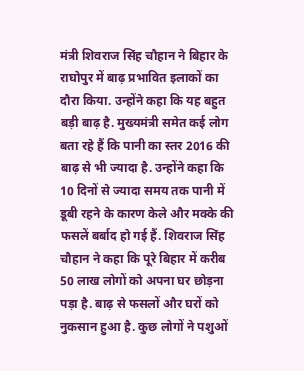मंत्री शिवराज सिंह चौहान ने बिहार के राघोपुर में बाढ़ प्रभावित इलाकों का दौरा किया. उन्होंने कहा कि यह बहुत बड़ी बाढ़ है. मुख्यमंत्री समेत कई लोग बता रहे हैं कि पानी का स्तर 2016 की बाढ़ से भी ज्यादा है. उन्होंने कहा कि 10 दिनों से ज्यादा समय तक पानी में डूबी रहने के कारण केले और मक्के की फसलें बर्बाद हो गई हैं. शिवराज सिंह चौहान ने कहा कि पूरे बिहार में करीब 50 लाख लोगों को अपना घर छोड़ना पड़ा है. बाढ़ से फसलों और घरों को नुकसान हुआ है. कुछ लोगों ने पशुओं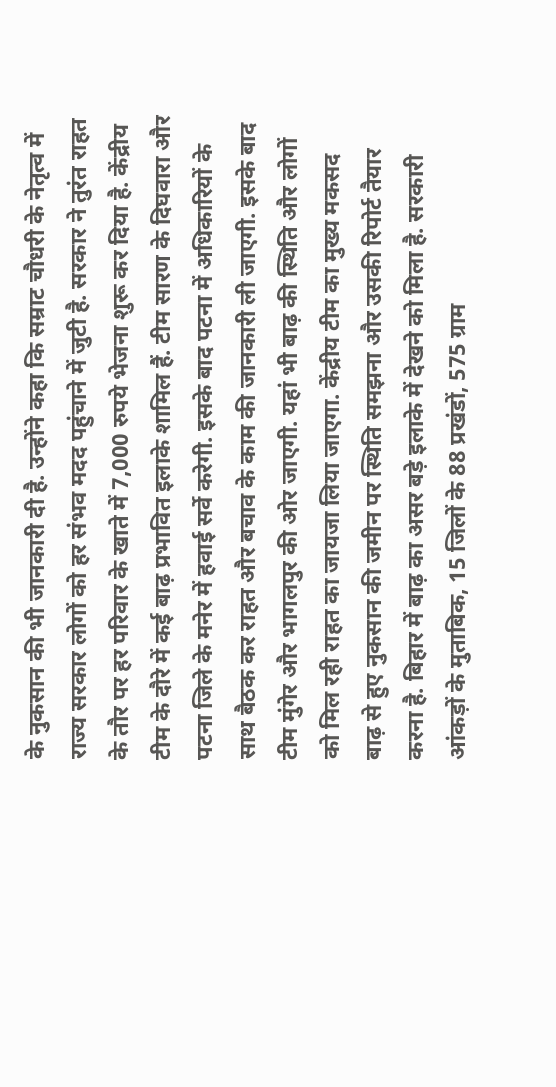के नुकसान की भी जानकारी दी है. उन्होंने कहा कि सम्राट चौधरी के नेतृत्व में राज्य सरकार लोगों को हर संभव मदद पहुंचाने में जुटी है. सरकार ने तुरंत राहत के तौर पर हर परिवार के खाते में 7,000 रुपये भेजना शुरू कर दिया है. केंद्रीय टीम के दौरे में कई बाढ़ प्रभावित इलाके शामिल हैं. टीम सारण के दिघवारा और पटना जिले के मनेर में हवाई सर्वे करेगी. इसके बाद पटना में अधिकारियों के साथ बैठक कर राहत और बचाव के काम की जानकारी ली जाएगी. इसके बाद टीम मुंगेर और भागलपुर की ओर जाएगी. यहां भी बाढ़ की स्थिति और लोगों को मिल रही राहत का जायजा लिया जाएगा. केंद्रीय टीम का मुख्य मकसद बाढ़ से हुए नुकसान की जमीन पर स्थिति समझना और उसकी रिपोर्ट तैयार करना है. बिहार में बाढ़ का असर बड़े इलाके में देखने को मिला है. सरकारी आंकड़ों के मुताबिक, 15 जिलों के 88 प्रखंडों, 575 ग्राम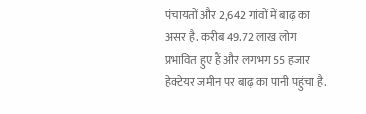पंचायतों और 2,642 गांवों में बाढ़ का असर है. करीब 49.72 लाख लोग प्रभावित हुए हैं और लगभग 55 हजार हेक्टेयर जमीन पर बाढ़ का पानी पहुंचा है.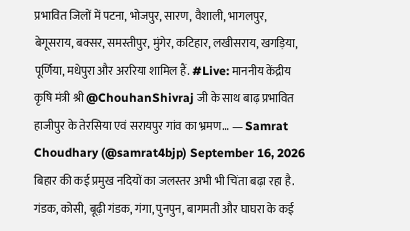प्रभावित जिलों में पटना, भोजपुर, सारण, वैशाली, भागलपुर, बेगूसराय, बक्सर, समस्तीपुर, मुंगेर, कटिहार, लखीसराय, खगड़िया, पूर्णिया, मधेपुरा और अररिया शामिल हैं. #Live: माननीय केंद्रीय कृषि मंत्री श्री @ChouhanShivraj जी के साथ बाढ़ प्रभावित हाजीपुर के तेरसिया एवं सरायपुर गांव का भ्रमण… — Samrat Choudhary (@samrat4bjp) September 16, 2026 बिहार की कई प्रमुख नदियों का जलस्तर अभी भी चिंता बढ़ा रहा है. गंडक, कोसी, बूढ़ी गंडक, गंगा, पुनपुन, बागमती और घाघरा के कई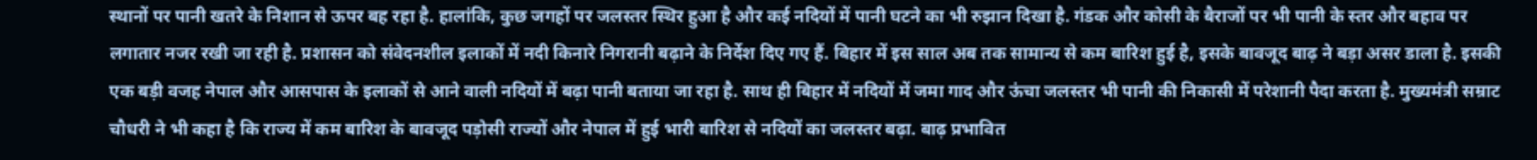स्थानों पर पानी खतरे के निशान से ऊपर बह रहा है. हालांकि, कुछ जगहों पर जलस्तर स्थिर हुआ है और कई नदियों में पानी घटने का भी रुझान दिखा है. गंडक और कोसी के बैराजों पर भी पानी के स्तर और बहाव पर लगातार नजर रखी जा रही है. प्रशासन को संवेदनशील इलाकों में नदी किनारे निगरानी बढ़ाने के निर्देश दिए गए हैं. बिहार में इस साल अब तक सामान्य से कम बारिश हुई है, इसके बावजूद बाढ़ ने बड़ा असर डाला है. इसकी एक बड़ी वजह नेपाल और आसपास के इलाकों से आने वाली नदियों में बढ़ा पानी बताया जा रहा है. साथ ही बिहार में नदियों में जमा गाद और ऊंचा जलस्तर भी पानी की निकासी में परेशानी पैदा करता है. मुख्यमंत्री सम्राट चौधरी ने भी कहा है कि राज्य में कम बारिश के बावजूद पड़ोसी राज्यों और नेपाल में हुई भारी बारिश से नदियों का जलस्तर बढ़ा. बाढ़ प्रभावित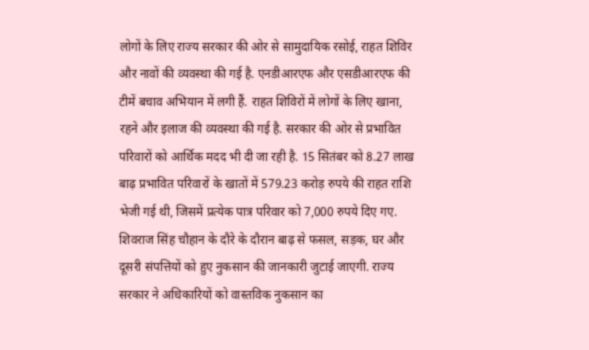लोगों के लिए राज्य सरकार की ओर से सामुदायिक रसोई, राहत शिविर और नावों की व्यवस्था की गई है. एनडीआरएफ और एसडीआरएफ की टीमें बचाव अभियान में लगी हैं. राहत शिविरों में लोगों के लिए खाना, रहने और इलाज की व्यवस्था की गई है. सरकार की ओर से प्रभावित परिवारों को आर्थिक मदद भी दी जा रही है. 15 सितंबर को 8.27 लाख बाढ़ प्रभावित परिवारों के खातों में 579.23 करोड़ रुपये की राहत राशि भेजी गई थी, जिसमें प्रत्येक पात्र परिवार को 7,000 रुपये दिए गए. शिवराज सिंह चौहान के दौरे के दौरान बाढ़ से फसल, सड़क, घर और दूसरी संपत्तियों को हुए नुकसान की जानकारी जुटाई जाएगी. राज्य सरकार ने अधिकारियों को वास्तविक नुकसान का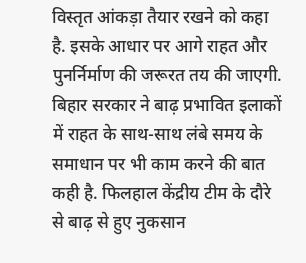विस्तृत आंकड़ा तैयार रखने को कहा है. इसके आधार पर आगे राहत और पुनर्निर्माण की जरूरत तय की जाएगी. बिहार सरकार ने बाढ़ प्रभावित इलाकों में राहत के साथ-साथ लंबे समय के समाधान पर भी काम करने की बात कही है. फिलहाल केंद्रीय टीम के दौरे से बाढ़ से हुए नुकसान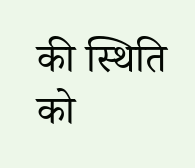की स्थिति को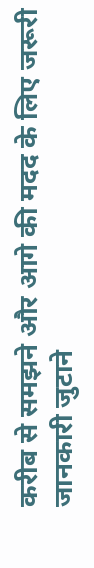करीब से समझने और आगे की मदद के लिए जरूरी जानकारी जुटाने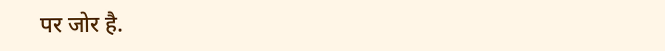पर जोर है.